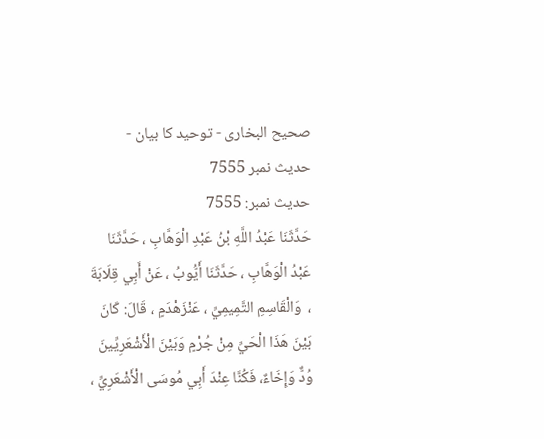صحيح البخاری - توحید کا بیان - حدیث نمبر 7555
حدیث نمبر: 7555
حَدَّثَنَا عَبْدُ اللَّهِ بْنُ عَبْدِ الْوَهَّابِ ، حَدَّثَنَا عَبْدُ الْوَهَّابِ ، حَدَّثَنَا أَيُّوبُ ، عَنْ أَبِي قِلَابَةَ ،  وَالْقَاسِمِ التَّمِيمِيِّ ، عَنْزَهْدَمٍ ، قَالَ: كَانَ بَيْنَ هَذَا الْحَيِّ مِنْ جُرْمٍ وَبَيْنَ الْأَشْعَرِيِّينَ وُدٌّ وَإِخَاءٌ، فَكُنَّا عِنْدَ أَبِي مُوسَى الْأَشْعَرِيِّ ،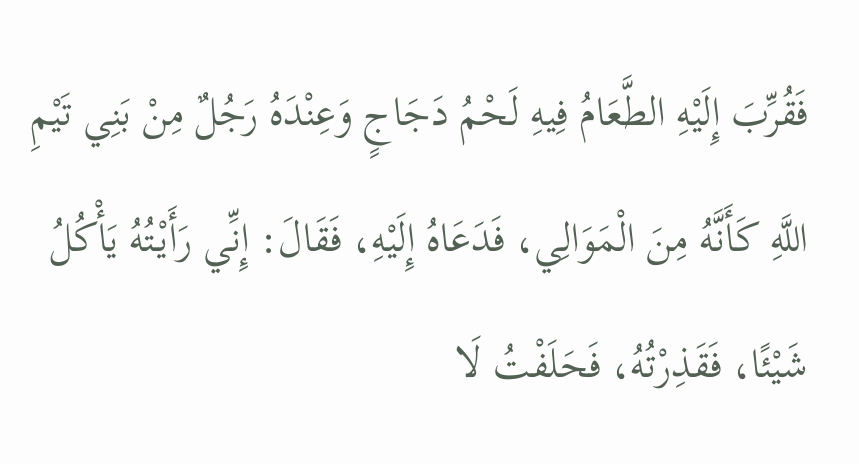فَقُرِّبَ إِلَيْهِ الطَّعَامُ فِيهِ لَحْمُ دَجَاجٍ وَعِنْدَهُ رَجُلٌ مِنْ بَنِي تَيْمِ اللَّهِ كَأَنَّهُ مِنَ الْمَوَالِي، فَدَعَاهُ إِلَيْهِ، فَقَالَ: إِنِّي رَأَيْتُهُ يَأْكُلُ شَيْئًا، فَقَذِرْتُهُ، فَحَلَفْتُ لَا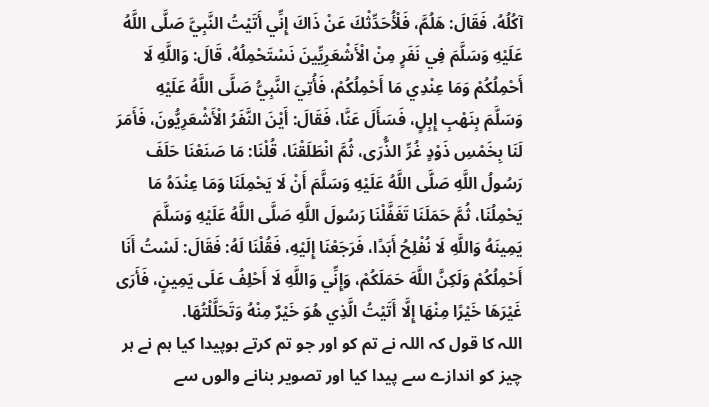آكُلُهُ، فَقَالَ: هَلُمَّ، فَلْأُحَدِّثْكَ عَنْ ذَاكَ إِنِّي أَتَيْتُ النَّبِيَّ صَلَّى اللَّهُ عَلَيْهِ وَسَلَّمَ فِي نَفَرٍ مِنْ الْأَشْعَرِيِّينَ نَسْتَحْمِلُهُ، قَالَ: وَاللَّهِ لَا أَحْمِلُكُمْ وَمَا عِنْدِي مَا أَحْمِلُكُمْ، فَأُتِيَ النَّبِيُّ صَلَّى اللَّهُ عَلَيْهِ وَسَلَّمَ بِنَهْبِ إِبِلٍ، فَسَأَلَ عَنَّا، فَقَالَ: أَيْنَ النَّفَرُ الْأَشْعَرِيُّونَ، فَأَمَرَ لَنَا بِخَمْسِ ذَوْدٍ غُرِّ الذُّرَى، ثُمَّ انْطَلَقْنَا، قُلْنَا: مَا صَنَعْنَا حَلَفَ رَسُولُ اللَّهِ صَلَّى اللَّهُ عَلَيْهِ وَسَلَّمَ أَنْ لَا يَحْمِلَنَا وَمَا عِنْدَهُ مَا يَحْمِلُنَا، ثُمَّ حَمَلَنَا تَغَفَّلْنَا رَسُولَ اللَّهِ صَلَّى اللَّهُ عَلَيْهِ وَسَلَّمَ يَمِينَهُ وَاللَّهِ لَا نُفْلِحُ أَبَدًا، فَرَجَعْنَا إِلَيْهِ، فَقُلْنَا لَهُ: فَقَالَ: لَسْتُ أَنَا أَحْمِلُكُمْ وَلَكِنَّ اللَّهَ حَمَلَكُمْ، وَإِنِّي وَاللَّهِ لَا أَحْلِفُ عَلَى يَمِينٍ، فَأَرَى غَيْرَهَا خَيْرًا مِنْهَا إِلَّا أَتَيْتُ الَّذِي هُوَ خَيْرٌ مِنْهُ وَتَحَلَّلْتُهَا.
اللہ کا قول کہ اللہ نے تم کو اور جو تم کرتے ہوپیدا کیا ہم نے ہر چیز کو اندازے سے پیدا کیا اور تصویر بنانے والوں سے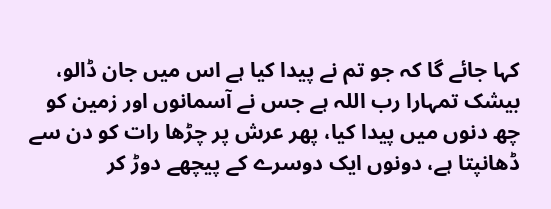کہا جائے گا کہ جو تم نے پیدا کیا ہے اس میں جان ڈالو، بیشک تمہارا رب اللہ ہے جس نے آسمانوں اور زمین کو چھ دنوں میں پیدا کیا، پھر عرش پر چڑھا رات کو دن سے ڈھانپتا ہے، دونوں ایک دوسرے کے پیچھے دوڑ کر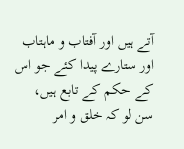آتے ہیں اور آفتاب و ماہتاب اور ستارے پیدا کئے جو اس کے حکم کے تابع ہیں، سن لو کہ خلق و امر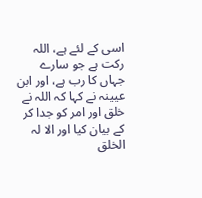اسی کے لئے ہے، اللہ رکت ہے جو سارے جہاں کا رب ہے، اور ابن عیینہ نے کہا کہ اللہ نے خلق اور امر کو جدا کر کے بیان کیا اور الا لہ الخلق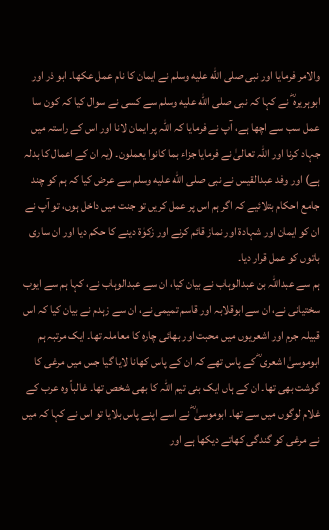والامر فرمایا اور نبی صلى الله عليه وسلم نے ایمان کا نام عمل عکھا۔ ابو ذر اور ابوہریرہ ؓ نے کہا کہ نبی صلى الله عليه وسلم سے کسی نے سوال کیا کہ کون سا عمل سب سے اچھا ہے، آپ نے فرمایا کہ اللہ پر ایمان لانا اور اس کے راستہ میں جہاد کرنا اور اللہ تعالیٰ نے فرمایا جزاء بما کانوا یعملون۔ (یہ ان کے اعمال کا بدلہ ہے) اور وفد عبدالقیس نے نبی صلى الله عليه وسلم سے عرض کیا کہ ہم کو چند جامع احکام بتلائیے کہ اگر ہم اس پر عمل کریں تو جنت میں داخل ہوں، تو آپ نے ان کو ایمان اور شہادۃ اور نماز قائم کرنے اور زکوٰۃ دینے کا حکم دیا اور ان ساری باتوں کو عمل قرار دیا۔
ہم سے عبداللہ بن عبدالوہاب نے بیان کیا، ان سے عبدالوہاب نے، کہا ہم سے ایوب سختیانی نے، ان سے ابوقلابہ اور قاسم تمیمی نے، ان سے زہدم نے بیان کیا کہ اس قبیلہ جرم اور اشعریوں میں محبت اور بھائی چارہ کا معاملہ تھا۔ ایک مرتبہ ہم ابوموسیٰ اشعری ؓ کے پاس تھے کہ ان کے پاس کھانا لایا گیا جس میں مرغی کا گوشت بھی تھا۔ ان کے ہاں ایک بنی تیم اللہ کا بھی شخص تھا۔ غالباً وہ عرب کے غلام لوگوں میں سے تھا۔ ابوموسیٰ ؓ نے اسے اپنے پاس بلایا تو اس نے کہا کہ میں نے مرغی کو گندگی کھاتے دیکھا ہے اور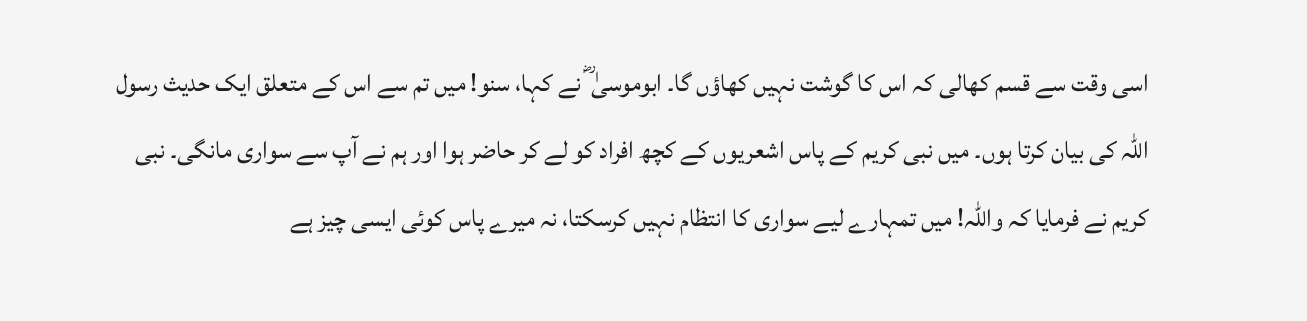اسی وقت سے قسم کھالی کہ اس کا گوشت نہیں کھاؤں گا۔ ابوموسیٰ ؓ نے کہا، سنو! میں تم سے اس کے متعلق ایک حدیث رسول اللہ کی بیان کرتا ہوں۔ میں نبی کریم کے پاس اشعریوں کے کچھ افراد کو لے کر حاضر ہوا اور ہم نے آپ سے سواری مانگی۔ نبی کریم نے فرمایا کہ واللہ! میں تمہارے لیے سواری کا انتظام نہیں کرسکتا، نہ میرے پاس کوئی ایسی چیز ہے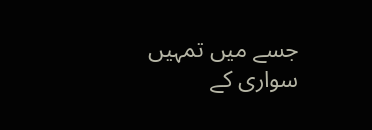جسے میں تمہیں سواری کے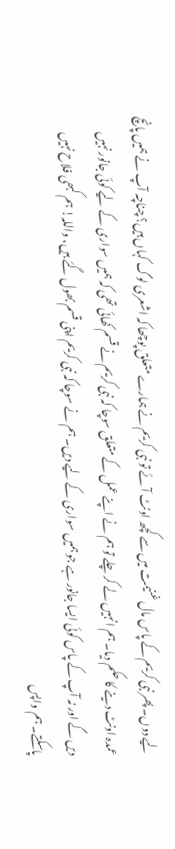لیے دوں۔ پھر نبی کریم کے پاس مال غنیمت میں سے کچھ اونٹ آئے تو نبی کریم نے ہمارے متعلق پوچھا کہ اشعری لوگ کہاں ہیں؟ چناچہ آپ نے ہمیں پانچ عمدہ اونٹ دینے کا حکم دیا۔ ہم انہیں لے کر چلے تو ہم نے اپنے عمل کے متعلق سوچا کہ نبی کریم نے قسم کھائی تھی کہ ہمیں سواری کے لیے کوئی جانور نہیں دیں گے اور نہ آپ کے پاس کوئی ایسا جانور ہے جو ہمیں سواری کے لیے دیں۔ ہم نے سوچا کہ نبی کریم اپنی قسم بھول گئے ہیں، واللہ! ہم کبھی فلاح نہیں پاسکتے۔ ہم واپس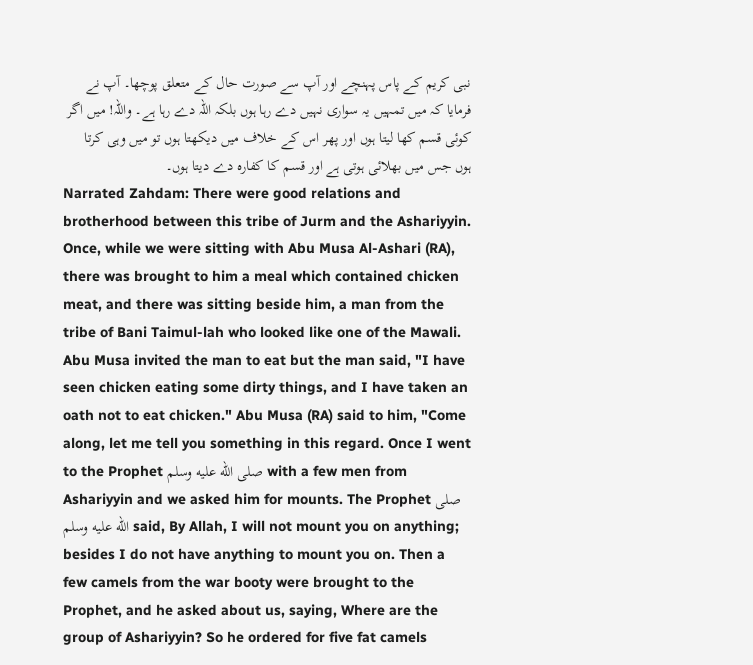نبی کریم کے پاس پہنچے اور آپ سے صورت حال کے متعلق پوچھا۔ آپ نے فرمایا کہ میں تمہیں یہ سواری نہیں دے رہا ہوں بلکہ اللہ دے رہا ہے۔ واللہ! میں اگر کوئی قسم کھا لیتا ہوں اور پھر اس کے خلاف میں دیکھتا ہوں تو میں وہی کرتا ہوں جس میں بھلائی ہوتی ہے اور قسم کا کفارہ دے دیتا ہوں۔
Narrated Zahdam: There were good relations and brotherhood between this tribe of Jurm and the Ashariyyin. Once, while we were sitting with Abu Musa Al-Ashari (RA), there was brought to him a meal which contained chicken meat, and there was sitting beside him, a man from the tribe of Bani Taimul-lah who looked like one of the Mawali. Abu Musa invited the man to eat but the man said, "I have seen chicken eating some dirty things, and I have taken an oath not to eat chicken." Abu Musa (RA) said to him, "Come along, let me tell you something in this regard. Once I went to the Prophet صلى الله عليه وسلم with a few men from Ashariyyin and we asked him for mounts. The Prophet صلى الله عليه وسلم said, By Allah, I will not mount you on anything; besides I do not have anything to mount you on. Then a few camels from the war booty were brought to the Prophet, and he asked about us, saying, Where are the group of Ashariyyin? So he ordered for five fat camels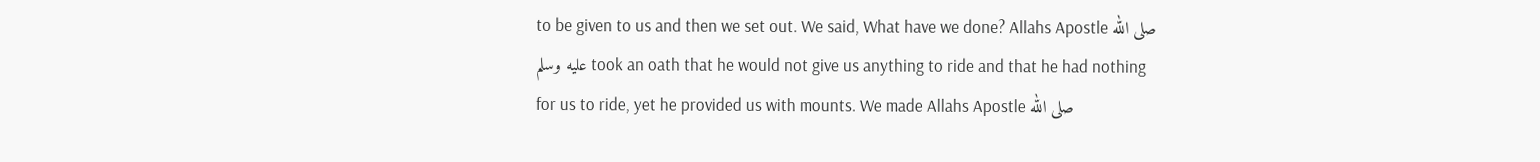to be given to us and then we set out. We said, What have we done? Allahs Apostle صلى الله عليه وسلم took an oath that he would not give us anything to ride and that he had nothing for us to ride, yet he provided us with mounts. We made Allahs Apostle صلى الله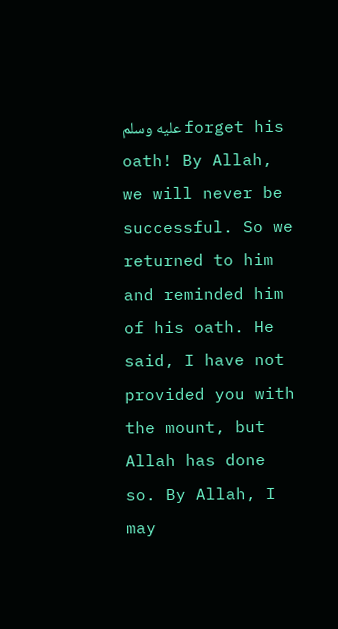عليه وسلم forget his oath! By Allah, we will never be successful. So we returned to him and reminded him of his oath. He said, I have not provided you with the mount, but Allah has done so. By Allah, I may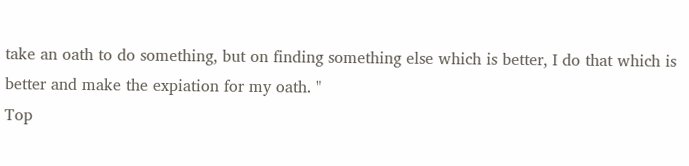take an oath to do something, but on finding something else which is better, I do that which is better and make the expiation for my oath. "
Top